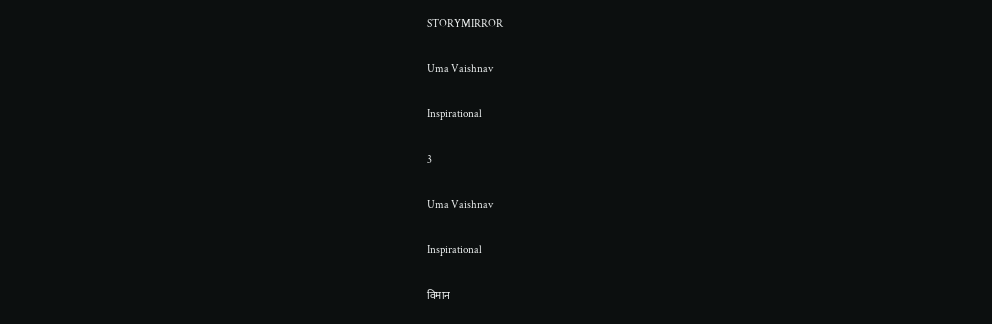STORYMIRROR

Uma Vaishnav

Inspirational

3

Uma Vaishnav

Inspirational

विमान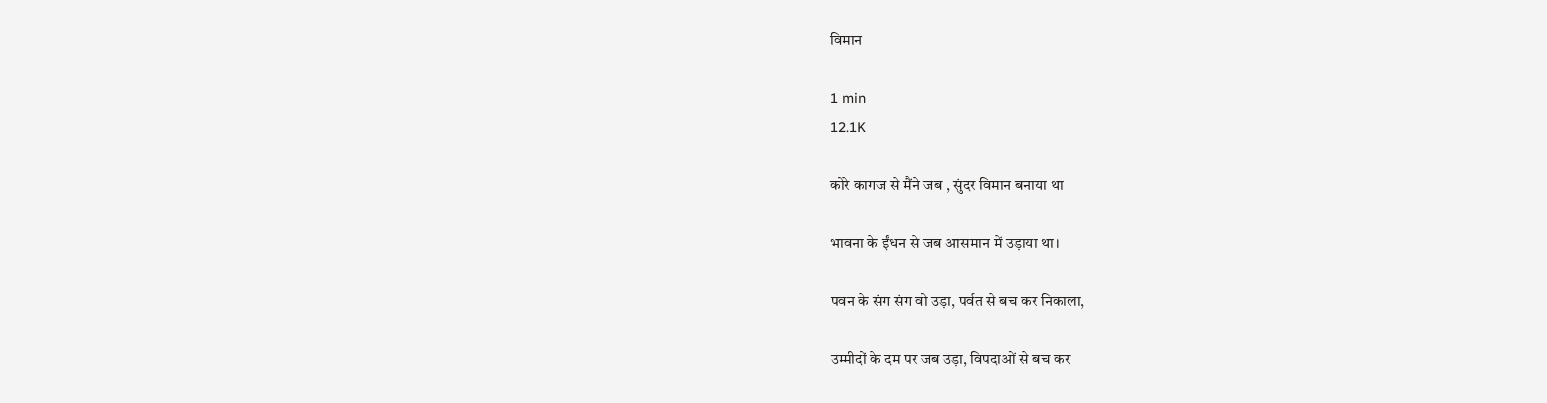विमान

1 min
12.1K

कोरे कागज से मैंने जब , सुंदर विमान बनाया था

भावना के ईंधन से जब आसमान में उड़ाया था।

पवन के संग संग वो उड़ा, पर्वत से बच कर निकाला,

उम्मीदों के दम पर जब उड़ा, विपदाओं से बच कर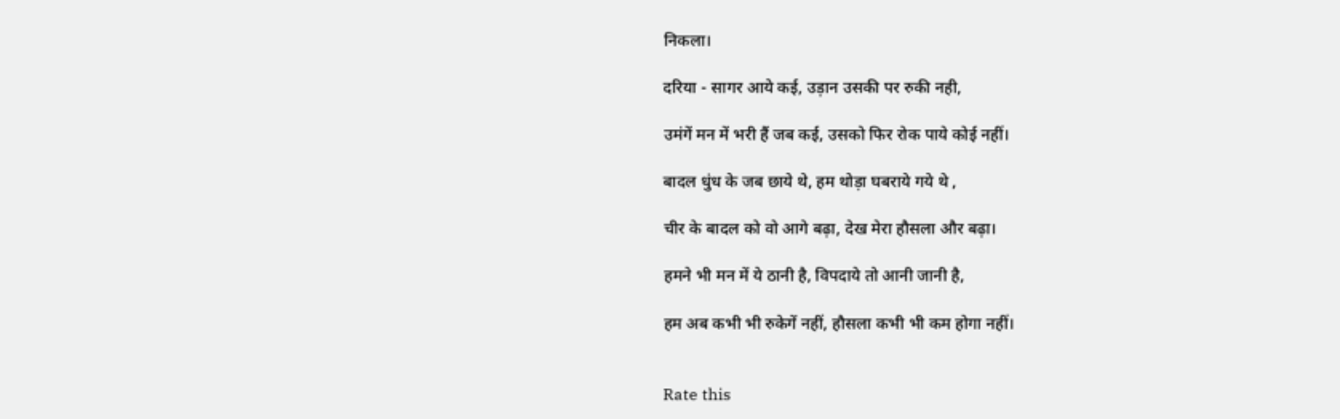निकला।

दरिया - सागर आये कई, उड़ान उसकी पर रुकी नही,

उमंगें मन में भरी हैं जब कई, उसको फिर रोक पाये कोई नहीं।

बादल धुंध के जब छाये थे, हम थोड़ा घबराये गये थे ,

चीर के बादल को वो आगे बढ़ा, देख मेरा हौसला और बढ़ा।

हमने भी मन में ये ठानी है, विपदाये तो आनी जानी है,

हम अब कभी भी रुकेगें नहीं, हौसला कभी भी कम होगा नहीं।


Rate this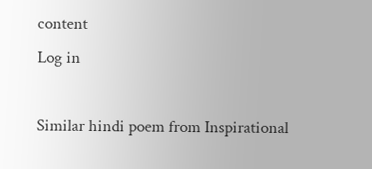content
Log in

Similar hindi poem from Inspirational